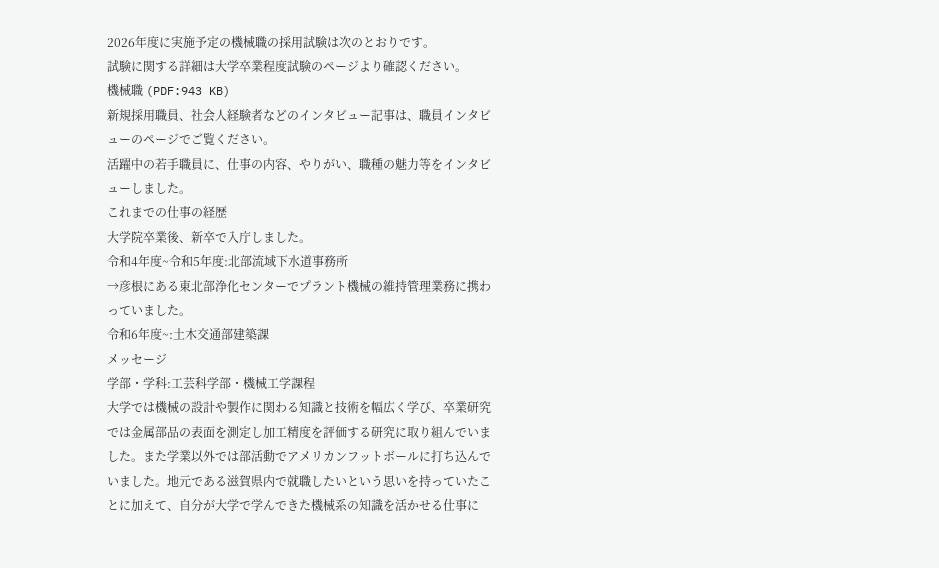2026年度に実施予定の機械職の採用試験は次のとおりです。
試験に関する詳細は大学卒業程度試験のページより確認ください。
機械職 (PDF:943 KB)
新規採用職員、社会人経験者などのインタビュー記事は、職員インタビューのページでご覧ください。
活躍中の若手職員に、仕事の内容、やりがい、職種の魅力等をインタビューしました。
これまでの仕事の経歴
大学院卒業後、新卒で入庁しました。
令和4年度~令和5年度:北部流域下水道事務所
→彦根にある東北部浄化センターでプラント機械の維持管理業務に携わっていました。
令和6年度~:土木交通部建築課
メッセージ
学部・学科:工芸科学部・機械工学課程
大学では機械の設計や製作に関わる知識と技術を幅広く学び、卒業研究では金属部品の表面を測定し加工精度を評価する研究に取り組んでいました。また学業以外では部活動でアメリカンフットボールに打ち込んでいました。地元である滋賀県内で就職したいという思いを持っていたことに加えて、自分が大学で学んできた機械系の知識を活かせる仕事に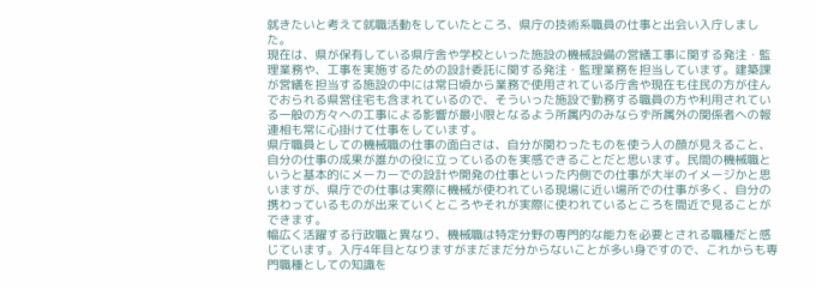就きたいと考えて就職活動をしていたところ、県庁の技術系職員の仕事と出会い入庁しました。
現在は、県が保有している県庁舎や学校といった施設の機械設備の営繕工事に関する発注・監理業務や、工事を実施するための設計委託に関する発注・監理業務を担当しています。建築課が営繕を担当する施設の中には常日頃から業務で使用されている庁舎や現在も住民の方が住んでおられる県営住宅も含まれているので、そういった施設で勤務する職員の方や利用されている一般の方々への工事による影響が最小限となるよう所属内のみならず所属外の関係者への報連相も常に心掛けて仕事をしています。
県庁職員としての機械職の仕事の面白さは、自分が関わったものを使う人の顔が見えること、自分の仕事の成果が誰かの役に立っているのを実感できることだと思います。民間の機械職というと基本的にメーカーでの設計や開発の仕事といった内側での仕事が大半のイメージかと思いますが、県庁での仕事は実際に機械が使われている現場に近い場所での仕事が多く、自分の携わっているものが出来ていくところやそれが実際に使われているところを間近で見ることができます。
幅広く活躍する行政職と異なり、機械職は特定分野の専門的な能力を必要とされる職種だと感じています。入庁4年目となりますがまだまだ分からないことが多い身ですので、これからも専門職種としての知識を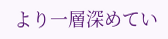より一層深めてい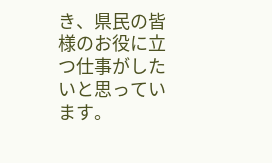き、県民の皆様のお役に立つ仕事がしたいと思っています。